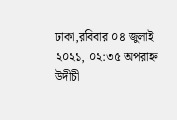ঢাকা,রবিবার ০৪ জুলাই ২০২১, ০২:৩৫ অপরাহ্ন
উদীচী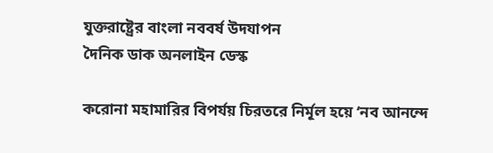যুক্তরাষ্ট্রের বাংলা নববর্ষ উদযাপন
দৈনিক ডাক অনলাইন ডেস্ক

করোনা মহামারির বিপর্যয় চিরতরে নির্মূল হয়ে ‘নব আনন্দে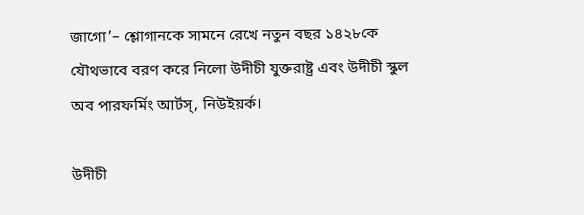জাগো’– শ্লোগানকে সামনে রেখে নতুন বছর ১৪২৮কে যৌথভাবে বরণ করে নিলো উদীচী যুক্তরাষ্ট্র এবং উদীচী স্কুল অব পারফর্মিং আর্টস্‌, নিউইয়র্ক।

উদীচী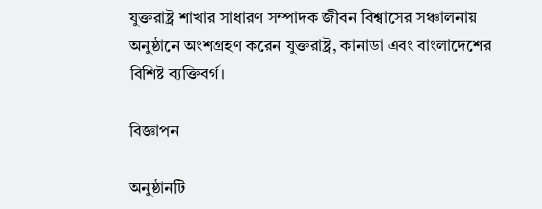যুক্তরাষ্ট্র শাখার সাধারণ সম্পাদক জীবন বিশ্বাসের সঞ্চালনায় অনুষ্ঠানে অংশগ্রহণ করেন যুক্তরাষ্ট্র, কানাডা এবং বাংলাদেশের বিশিষ্ট ব্যক্তিবর্গ।

বিজ্ঞাপন

অনুষ্ঠানটি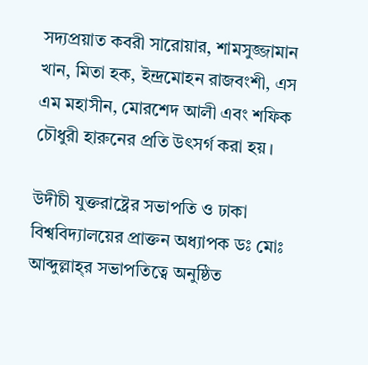সদ্যপ্রয়াত কবরী সারোয়ার, শামসুজ্জামান খান, মিতা হক, ইন্দ্রমোহন রাজবংশী, এস এম মহাসীন, মোরশেদ আলী এবং শফিক চৌধুরী হারুনের প্রতি উৎসর্গ করা হয়।

উদীচী যুক্তরাষ্ট্রের সভাপতি ও ঢাকা বিশ্ববিদ্যালয়ের প্রাক্তন অধ্যাপক ডঃ মোঃ আব্দুল্লাহ্‌র সভাপতিত্বে অনুষ্ঠিত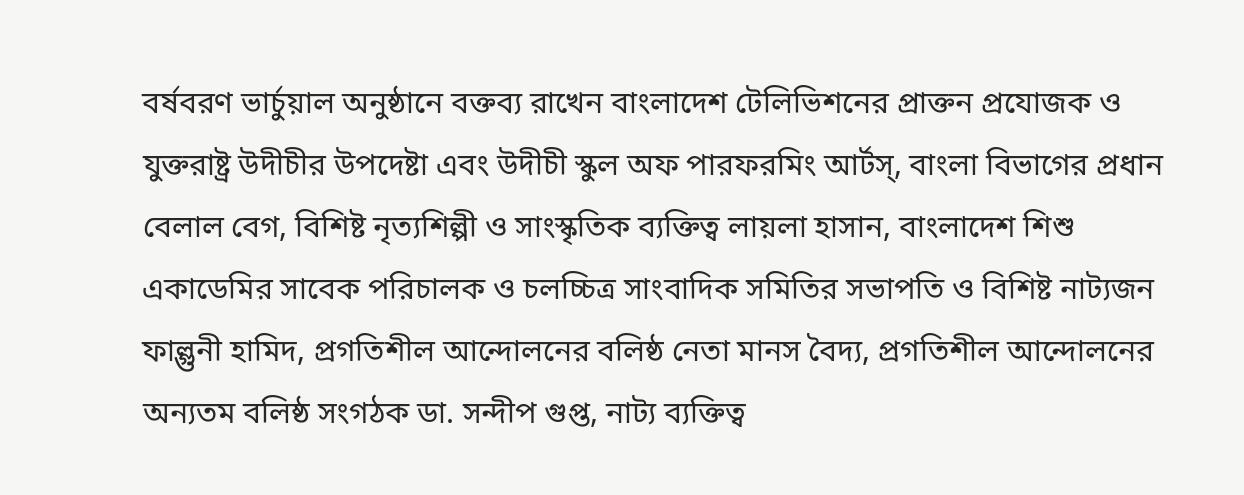বর্ষবরণ ভার্চুয়াল অনুষ্ঠানে বক্তব্য রাখেন বাংলাদেশ টেলিভিশনের প্রাক্তন প্রযোজক ও যুক্তরাষ্ট্র উদীচীর উপদেষ্টা এবং উদীচী স্কুল অফ পারফরমিং আর্টস্‌, বাংলা বিভাগের প্রধান বেলাল বেগ, বিশিষ্ট নৃত্যশিল্পী ও সাংস্কৃতিক ব্যক্তিত্ব লায়লা হাসান, বাংলাদেশ শিশু একাডেমির সাবেক পরিচালক ও চলচ্চিত্র সাংবাদিক সমিতির সভাপতি ও বিশিষ্ট নাট্যজন ফাল্গুনী হামিদ, প্রগতিশীল আন্দোলনের বলিষ্ঠ নেতা মানস বৈদ্য, প্রগতিশীল আন্দোলনের অন্যতম বলিষ্ঠ সংগঠক ডা. সন্দীপ গুপ্ত, নাট্য ব্যক্তিত্ব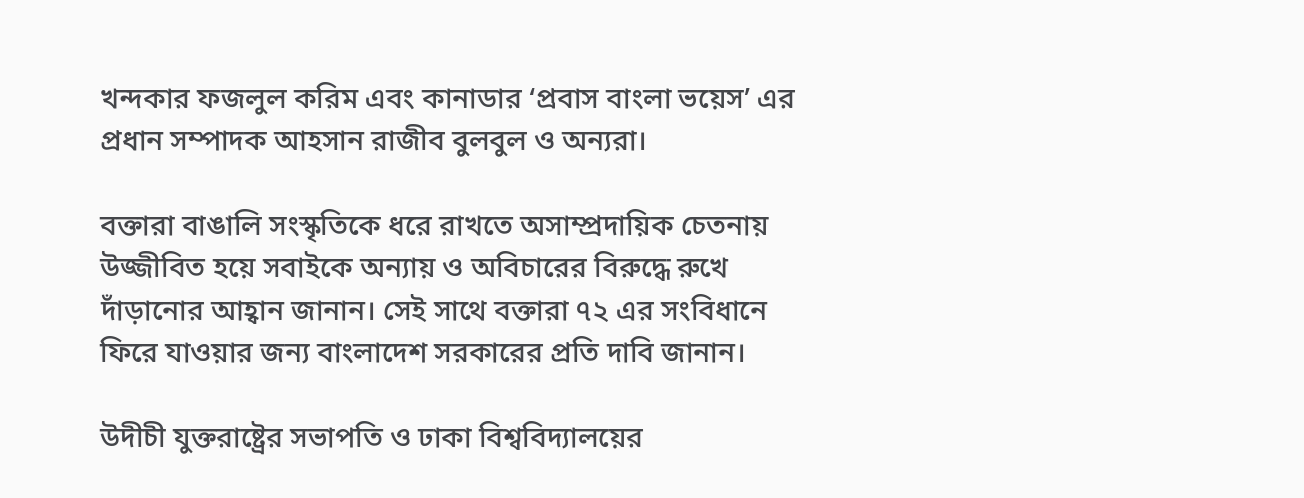খন্দকার ফজলুল করিম এবং কানাডার ‘প্রবাস বাংলা ভয়েস’ এর প্রধান সম্পাদক আহসান রাজীব বুলবুল ও অন্যরা।

বক্তারা বাঙালি সংস্কৃতিকে ধরে রাখতে অসাম্প্রদায়িক চেতনায় উজ্জীবিত হয়ে সবাইকে অন্যায় ও অবিচারের বিরুদ্ধে রুখে দাঁড়ানোর আহ্বান জানান। সেই সাথে বক্তারা ৭২ এর সংবিধানে ফিরে যাওয়ার জন্য বাংলাদেশ সরকারের প্রতি দাবি জানান।

উদীচী যুক্তরাষ্ট্রের সভাপতি ও ঢাকা বিশ্ববিদ্যালয়ের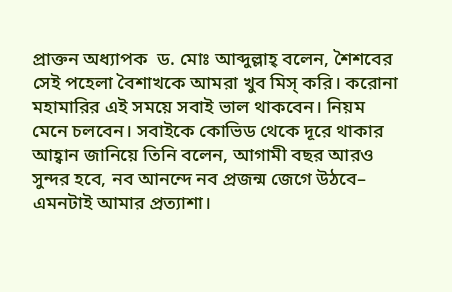প্রাক্তন অধ্যাপক  ড. মোঃ আব্দুল্লাহ্‌ বলেন, শৈশবের সেই পহেলা বৈশাখকে আমরা খুব মিস্ করি। করোনা মহামারির এই সময়ে সবাই ভাল থাকবেন। নিয়ম মেনে চলবেন। সবাইকে কোভিড থেকে দূরে থাকার আহ্বান জানিয়ে তিনি বলেন, আগামী বছর আরও সুন্দর হবে, নব আনন্দে নব প্রজন্ম জেগে উঠবে– এমনটাই আমার প্রত্যাশা।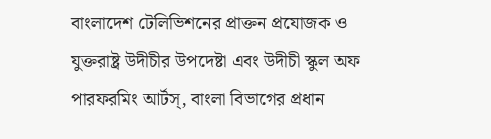বাংলাদেশ টেলিভিশনের প্রাক্তন প্রযোজক ও যুক্তরাষ্ট্র উদীচীর উপদেষ্টা এবং উদীচী স্কুল অফ পারফরমিং আর্টস্‌, বাংলা বিভাগের প্রধান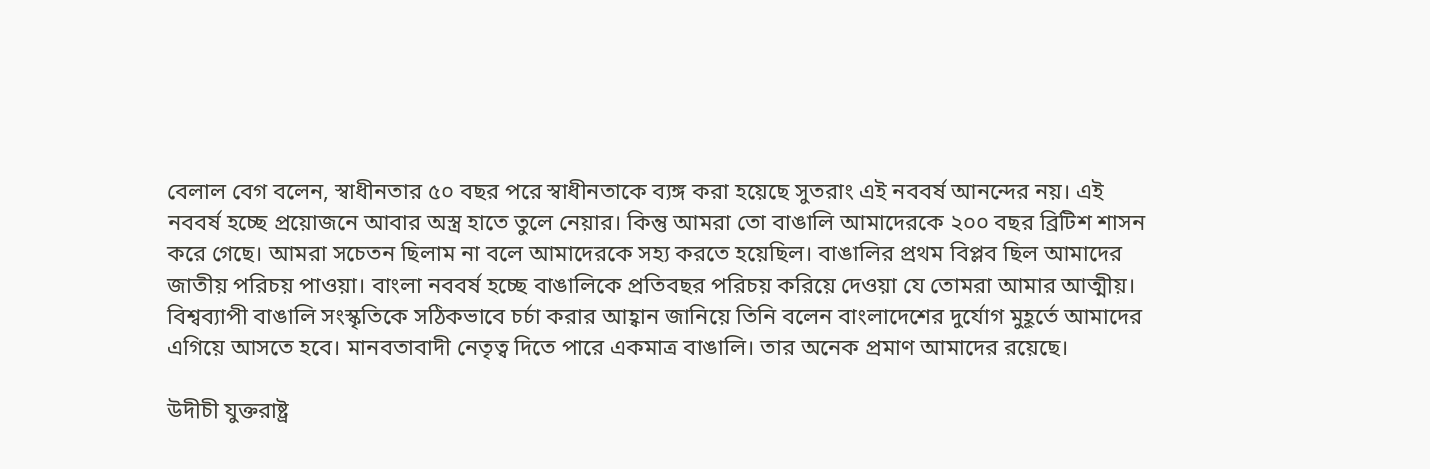বেলাল বেগ বলেন, স্বাধীনতার ৫০ বছর পরে স্বাধীনতাকে ব্যঙ্গ করা হয়েছে সুতরাং এই নববর্ষ আনন্দের নয়। এই নববর্ষ হচ্ছে প্রয়োজনে আবার অস্ত্র হাতে তুলে নেয়ার। কিন্তু আমরা তো বাঙালি আমাদেরকে ২০০ বছর ব্রিটিশ শাসন করে গেছে। আমরা সচেতন ছিলাম না বলে আমাদেরকে সহ্য করতে হয়েছিল। বাঙালির প্রথম বিপ্লব ছিল আমাদের জাতীয় পরিচয় পাওয়া। বাংলা নববর্ষ হচ্ছে বাঙালিকে প্রতিবছর পরিচয় করিয়ে দেওয়া যে তোমরা আমার আত্মীয়। বিশ্বব্যাপী বাঙালি সংস্কৃতিকে সঠিকভাবে চর্চা করার আহ্বান জানিয়ে তিনি বলেন বাংলাদেশের দুর্যোগ মুহূর্তে আমাদের এগিয়ে আসতে হবে। মানবতাবাদী নেতৃত্ব দিতে পারে একমাত্র বাঙালি। তার অনেক প্রমাণ আমাদের রয়েছে।

উদীচী যুক্তরাষ্ট্র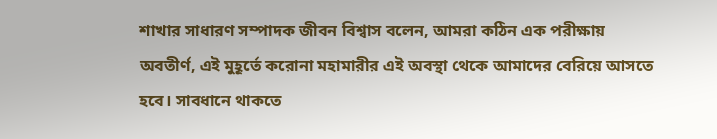শাখার সাধারণ সম্পাদক জীবন বিশ্বাস বলেন, আমরা কঠিন এক পরীক্ষায় অবতীর্ণ, এই মুহূর্তে করোনা মহামারীর এই অবস্থা থেকে আমাদের বেরিয়ে আসতে হবে। সাবধানে থাকতে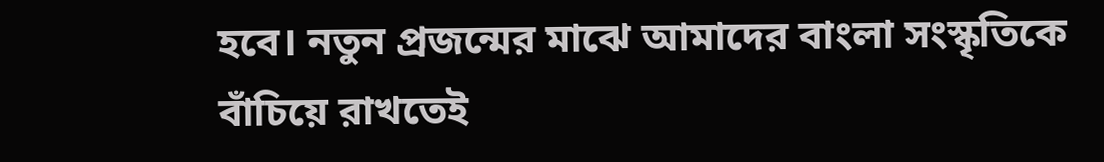হবে। নতুন প্রজন্মের মাঝে আমাদের বাংলা সংস্কৃতিকে বাঁচিয়ে রাখতেই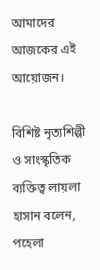আমাদের আজকের এই আয়োজন।

বিশিষ্ট নৃত্যশিল্পী ও সাংস্কৃতিক ব্যক্তিত্ব লায়লা হাসান বলেন, পহেলা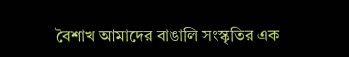বৈশাখ আমাদের বাঙালি সংস্কৃতির এক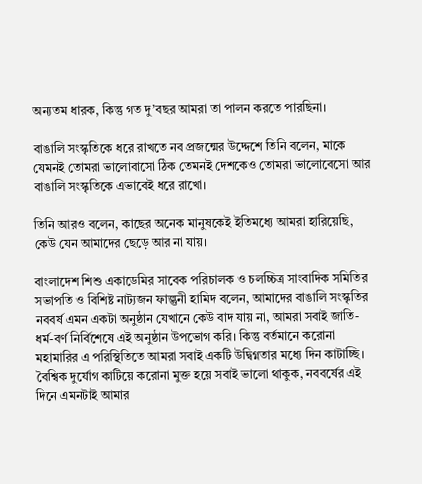অন্যতম ধারক, কিন্তু গত দু’বছর আমরা তা পালন করতে পারছিনা।

বাঙালি সংস্কৃতিকে ধরে রাখতে নব প্রজন্মের উদ্দেশে তিনি বলেন, মাকে যেমনই তোমরা ভালোবাসো ঠিক তেমনই দেশকেও তোমরা ভালোবেসো আর বাঙালি সংস্কৃতিকে এভাবেই ধরে রাখো।

তিনি আরও বলেন, কাছের অনেক মানুষকেই ইতিমধ্যে আমরা হারিয়েছি, কেউ যেন আমাদের ছেড়ে আর না যায়।

বাংলাদেশ শিশু একাডেমির সাবেক পরিচালক ও চলচ্চিত্র সাংবাদিক সমিতির সভাপতি ও বিশিষ্ট নাট্যজন ফাল্গুনী হামিদ বলেন, আমাদের বাঙালি সংস্কৃতির নববর্ষ এমন একটা অনুষ্ঠান যেখানে কেউ বাদ যায় না, আমরা সবাই জাতি-ধর্ম-বর্ণ নির্বিশেষে এই অনুষ্ঠান উপভোগ করি। কিন্তু বর্তমানে করোনা মহামারির এ পরিস্থিতিতে আমরা সবাই একটি উদ্বিগ্নতার মধ্যে দিন কাটাচ্ছি। বৈশ্বিক দুর্যোগ কাটিয়ে করোনা মুক্ত হয়ে সবাই ভালো থাকুক, নববর্ষের এই দিনে এমনটাই আমার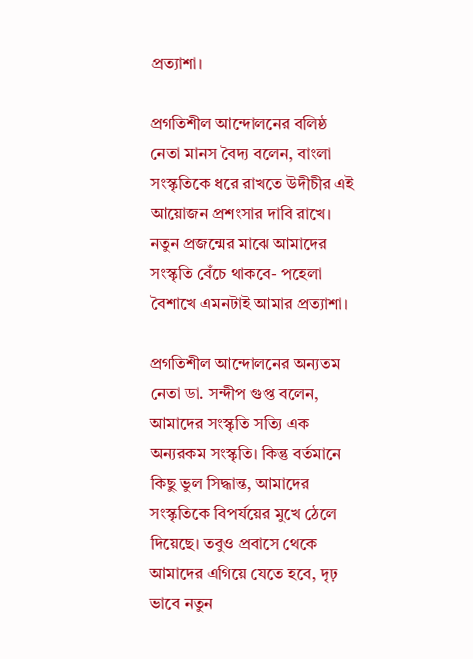প্রত্যাশা।

প্রগতিশীল আন্দোলনের বলিষ্ঠ নেতা মানস বৈদ্য বলেন, বাংলা সংস্কৃতিকে ধরে রাখতে উদীচীর এই আয়োজন প্রশংসার দাবি রাখে। নতুন প্রজন্মের মাঝে আমাদের সংস্কৃতি বেঁচে থাকবে- পহেলা বৈশাখে এমনটাই আমার প্রত্যাশা।

প্রগতিশীল আন্দোলনের অন্যতম নেতা ডা. সন্দীপ গুপ্ত বলেন, আমাদের সংস্কৃতি সত্যি এক অন্যরকম সংস্কৃতি। কিন্তু বর্তমানে কিছু ভুল সিদ্ধান্ত, আমাদের সংস্কৃতিকে বিপর্যয়ের মুখে ঠেলে দিয়েছে। তবুও প্রবাসে থেকে আমাদের এগিয়ে যেতে হবে, দৃঢ় ভাবে নতুন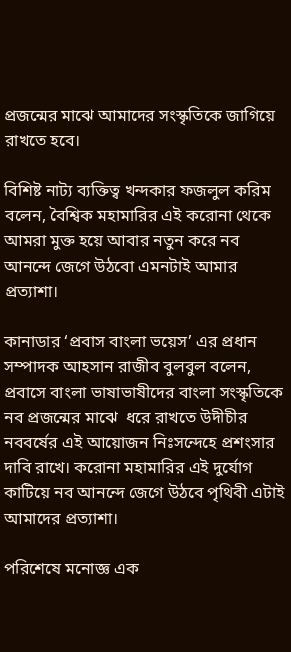প্রজন্মের মাঝে আমাদের সংস্কৃতিকে জাগিয়ে রাখতে হবে।

বিশিষ্ট নাট্য ব্যক্তিত্ব খন্দকার ফজলুল করিম বলেন, বৈশ্বিক মহামারির এই করোনা থেকে আমরা মুক্ত হয়ে আবার নতুন করে নব আনন্দে জেগে উঠবো এমনটাই আমার প্রত্যাশা।

কানাডার ‘প্রবাস বাংলা ভয়েস’ এর প্রধান সম্পাদক আহসান রাজীব বুলবুল বলেন, প্রবাসে বাংলা ভাষাভাষীদের বাংলা সংস্কৃতিকে নব প্রজন্মের মাঝে  ধরে রাখতে উদীচীর নববর্ষের এই আয়োজন নিঃসন্দেহে প্রশংসার দাবি রাখে। করোনা মহামারির এই দুর্যোগ কাটিয়ে নব আনন্দে জেগে উঠবে পৃথিবী এটাই আমাদের প্রত্যাশা।

পরিশেষে মনোজ্ঞ এক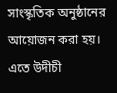সাংস্কৃতিক অনুষ্ঠানের আয়োজন করা হয়। এতে উদীচী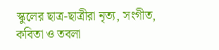স্কুলের ছাত্র-ছাত্রীরা নৃত্য, সংগীত, কবিতা ও তবলা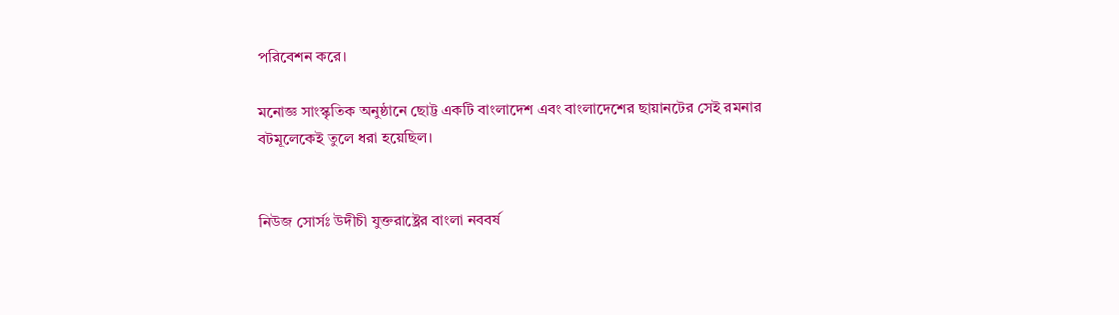পরিবেশন করে।

মনোজ্ঞ সাংস্কৃতিক অনুষ্ঠানে ছোট্ট একটি বাংলাদেশ এবং বাংলাদেশের ছায়ানটের সেই রমনার বটমূলেকেই তুলে ধরা হয়েছিল।


নিউজ সোর্সঃ উদীচী যুক্তরাষ্ট্রের বাংলা নববর্ষ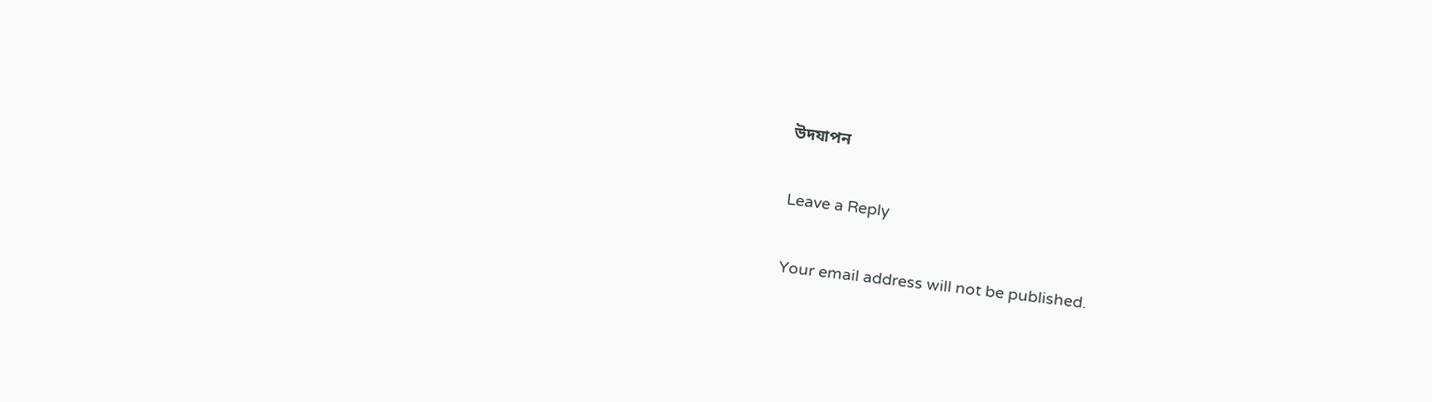উদযাপন

Leave a Reply

Your email address will not be published.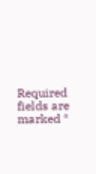Required fields are marked *